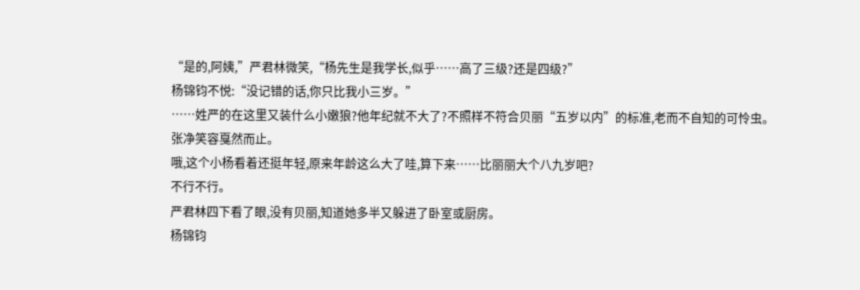“是的,阿姨,”严君林微笑,“杨先生是我学长,似乎……高了三级?还是四级?”
杨锦钧不悦:“没记错的话,你只比我小三岁。”
……姓严的在这里又装什么小嫩狼?他年纪就不大了?不照样不符合贝丽“五岁以内”的标准,老而不自知的可怜虫。
张净笑容戛然而止。
哦,这个小杨看着还挺年轻,原来年龄这么大了哇,算下来……比丽丽大个八九岁吧?
不行不行。
严君林四下看了眼,没有贝丽,知道她多半又躲进了卧室或厨房。
杨锦钧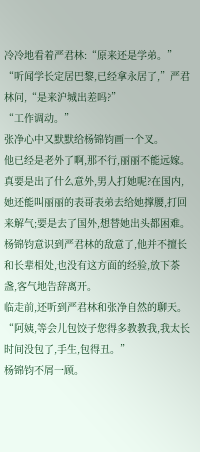冷冷地看着严君林:“原来还是学弟。”
“听闻学长定居巴黎,已经拿永居了,”严君林问,“是来沪城出差吗?”
“工作调动。”
张净心中又默默给杨锦钧画一个叉。
他已经是老外了啊,那不行,丽丽不能远嫁。
真要是出了什么意外,男人打她呢?在国内,她还能叫丽丽的表哥表弟去给她撑腰,打回来解气;要是去了国外,想替她出头都困难。
杨锦钧意识到严君林的敌意了,他并不擅长和长辈相处,也没有这方面的经验,放下茶盏,客气地告辞离开。
临走前,还听到严君林和张净自然的聊天。
“阿姨,等会儿包饺子您得多教教我,我太长时间没包了,手生,包得丑。”
杨锦钧不屑一顾。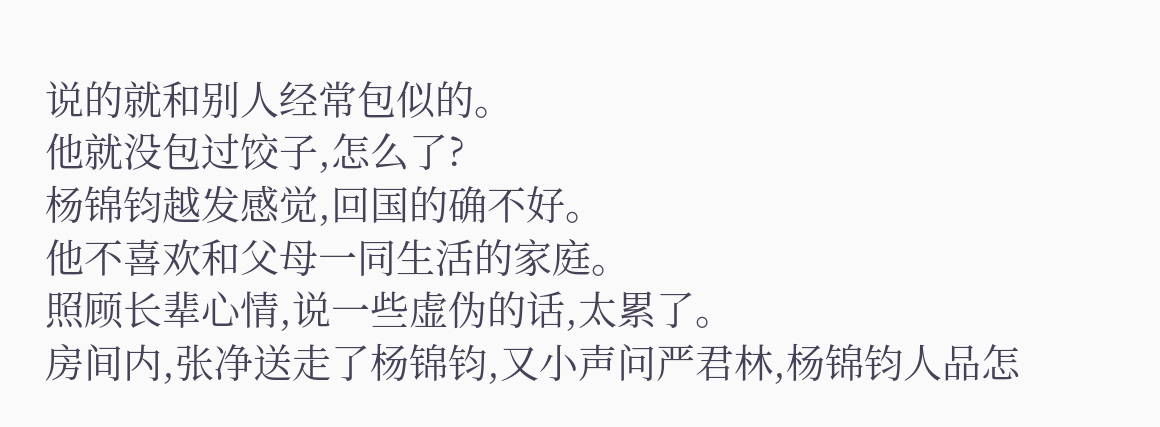说的就和别人经常包似的。
他就没包过饺子,怎么了?
杨锦钧越发感觉,回国的确不好。
他不喜欢和父母一同生活的家庭。
照顾长辈心情,说一些虚伪的话,太累了。
房间内,张净送走了杨锦钧,又小声问严君林,杨锦钧人品怎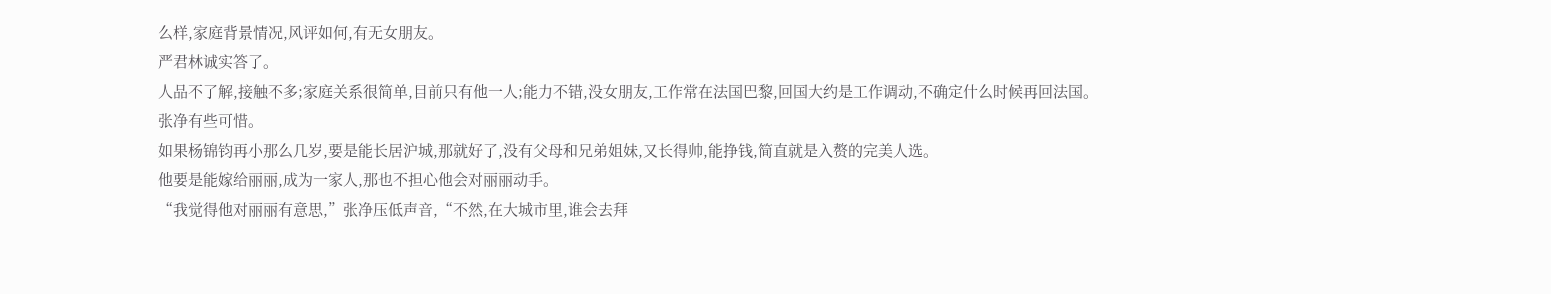么样,家庭背景情况,风评如何,有无女朋友。
严君林诚实答了。
人品不了解,接触不多;家庭关系很简单,目前只有他一人;能力不错,没女朋友,工作常在法国巴黎,回国大约是工作调动,不确定什么时候再回法国。
张净有些可惜。
如果杨锦钧再小那么几岁,要是能长居沪城,那就好了,没有父母和兄弟姐妹,又长得帅,能挣钱,简直就是入赘的完美人选。
他要是能嫁给丽丽,成为一家人,那也不担心他会对丽丽动手。
“我觉得他对丽丽有意思,”张净压低声音,“不然,在大城市里,谁会去拜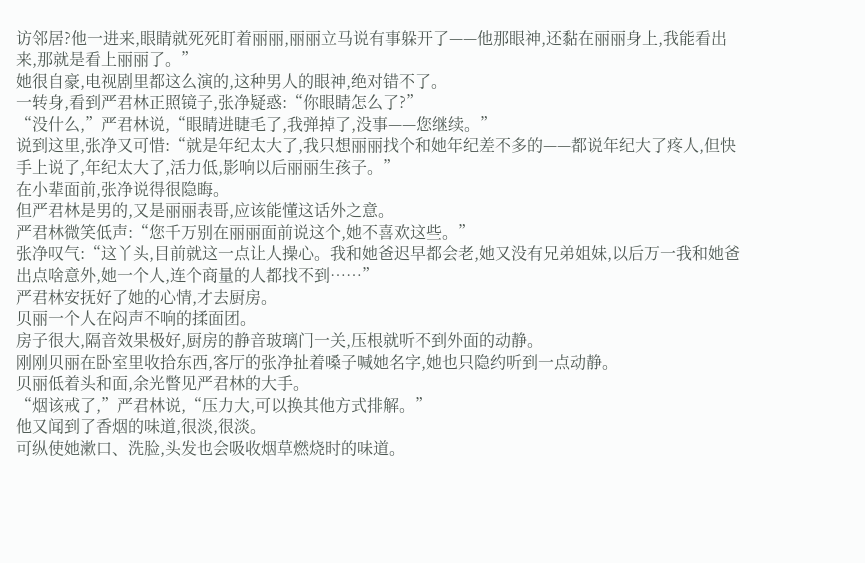访邻居?他一进来,眼睛就死死盯着丽丽,丽丽立马说有事躲开了——他那眼神,还黏在丽丽身上,我能看出来,那就是看上丽丽了。”
她很自豪,电视剧里都这么演的,这种男人的眼神,绝对错不了。
一转身,看到严君林正照镜子,张净疑惑:“你眼睛怎么了?”
“没什么,”严君林说,“眼睛进睫毛了,我弹掉了,没事——您继续。”
说到这里,张净又可惜:“就是年纪太大了,我只想丽丽找个和她年纪差不多的——都说年纪大了疼人,但快手上说了,年纪太大了,活力低,影响以后丽丽生孩子。”
在小辈面前,张净说得很隐晦。
但严君林是男的,又是丽丽表哥,应该能懂这话外之意。
严君林微笑低声:“您千万别在丽丽面前说这个,她不喜欢这些。”
张净叹气:“这丫头,目前就这一点让人操心。我和她爸迟早都会老,她又没有兄弟姐妹,以后万一我和她爸出点啥意外,她一个人,连个商量的人都找不到……”
严君林安抚好了她的心情,才去厨房。
贝丽一个人在闷声不响的揉面团。
房子很大,隔音效果极好,厨房的静音玻璃门一关,压根就听不到外面的动静。
刚刚贝丽在卧室里收拾东西,客厅的张净扯着嗓子喊她名字,她也只隐约听到一点动静。
贝丽低着头和面,余光瞥见严君林的大手。
“烟该戒了,”严君林说,“压力大,可以换其他方式排解。”
他又闻到了香烟的味道,很淡,很淡。
可纵使她漱口、洗脸,头发也会吸收烟草燃烧时的味道。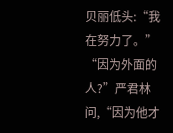贝丽低头:“我在努力了。”
“因为外面的人?”严君林问,“因为他才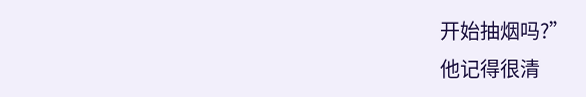开始抽烟吗?”
他记得很清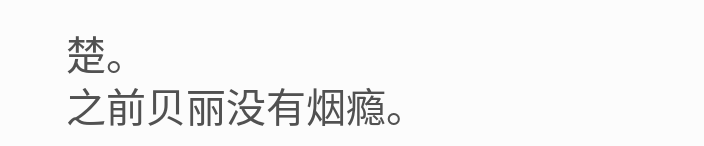楚。
之前贝丽没有烟瘾。